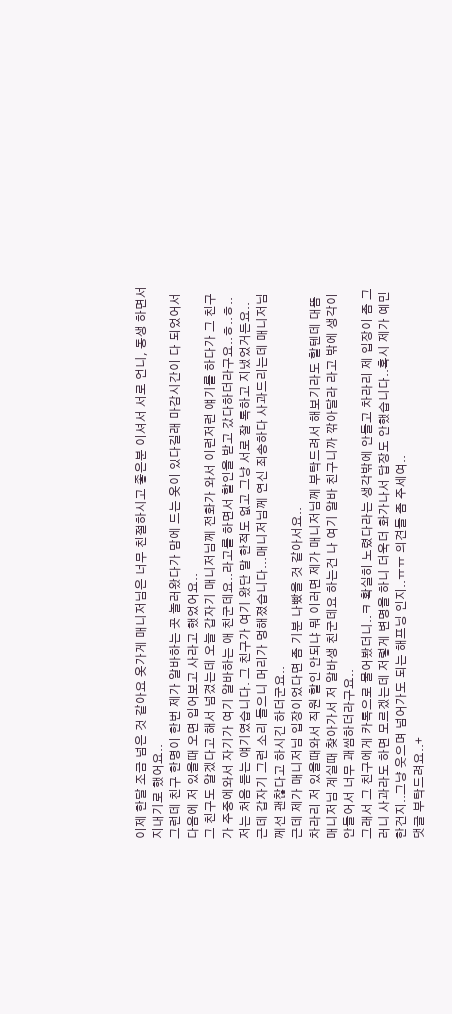이제 한달 조금 넘은 것 같아요 옷가게 매니저님은 너무 친절하시고 좋은분 이셔서 서로 언니, 동생 하면서 지내기로 했어요..
그런데 친구 한명이 한번 제가 알바하는 곳 놀러왔다가 맘에 드는 옷이 있다길래 마감시간이 다 되었어서 다음에 저 있을때 오면 입어보고 사라고 했었어요..
그 친구도 알겠다고 해서 넘겼는데 오늘 갑자기 매니저님께 전화가 와서 이런저런 얘기를 하다가 그 친구가 주중에와서 자기가 여기 알바하는 애 친군데요..라고를 하면서 할인을 받고 갔다하더라구요..ㅎ..ㅎ..
저는 처음 듣는 얘기였습니다. 그 친구가 여기 왔단 말 한적도 없고 그냥 서로 잘 톡하고 지냈었거든요..
근데 갑자기 그런 소리 들으니 머리가 멍해졌습니다...매니저님께 연신 죄송하다 사과드리는데 매니저님께선 괜찮다고 하시긴 하더군요..
근데 제가 매니저님 입장이었다면 좀 기분 나빴을 것 같아서요..
차라리 저 있을때와서 직원 할인 안되냐 뭐 이러면 제가 매니저님께 부탁드려서 해보기라도 할텐데 대뜸 매니저님 계실때 찾아가서 저 알바생 친군데요 하는건 나 여기 알바 친구니까 깎아달라 라고 밖에 생각이 안들어서 너무 괘씸하더라구요..
그래서 그 친구에게 카톡으로 물어봤더니..ㅋ 확실히 노렸다라는 생각밖에 안들고 차라리 제 입장이 좀 그러니 사과라도 하면 모르겠는데 저렇게 변명을 하니 더욱더 화가나서 답장도 안했습니다..혹시 제가 예민한건지..그냥 웃으며 넘어가도 되는 해프닝 인지..ㅠㅠ 의견들 좀 주세여..
댓글 부탁드려요..+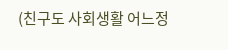(친구도 사회생활 어느정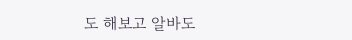도 해보고 알바도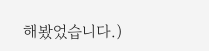해봤었습니다.)